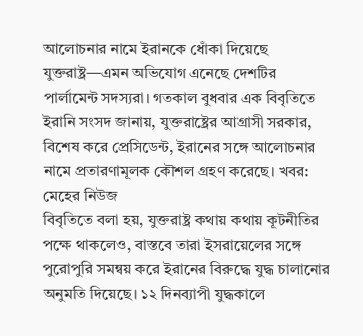আলোচনার নামে ইরানকে ধোঁকা দিয়েছে যুক্তরাষ্ট্র—এমন অভিযোগ এনেছে দেশটির পার্লামেন্ট সদস্যরা। গতকাল বুধবার এক বিবৃতিতে ইরানি সংসদ জানায়, যুক্তরাষ্ট্রের আগ্রাসী সরকার, বিশেষ করে প্রেসিডেন্ট, ইরানের সঙ্গে আলোচনার নামে প্রতারণামূলক কৌশল গ্রহণ করেছে। খবর: মেহের নিউজ
বিবৃতিতে বলা হয়, যুক্তরাষ্ট্র কথায় কথায় কূটনীতির পক্ষে থাকলেও, বাস্তবে তারা ইসরায়েলের সঙ্গে পুরোপুরি সমন্বয় করে ইরানের বিরুদ্ধে যুদ্ধ চালানোর অনুমতি দিয়েছে। ১২ দিনব্যাপী যুদ্ধকালে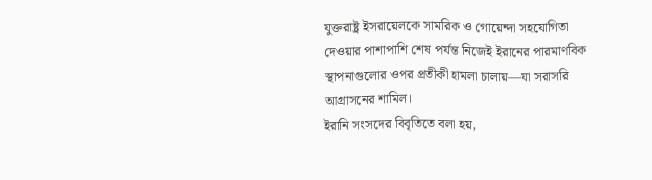যুক্তরাষ্ট্র ইসরায়েলকে সামরিক ও গোয়েন্দা সহযোগিতা দেওয়ার পাশাপাশি শেষ পর্যন্ত নিজেই ইরানের পারমাণবিক স্থাপনাগুলোর ওপর প্রতীকী হামলা চালায়—যা সরাসরি আগ্রাসনের শামিল।
ইরানি সংসদের বিবৃতিতে বলা হয়,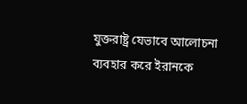যুক্তরাষ্ট্র যেভাবে আলোচনা ব্যবহার করে ইরানকে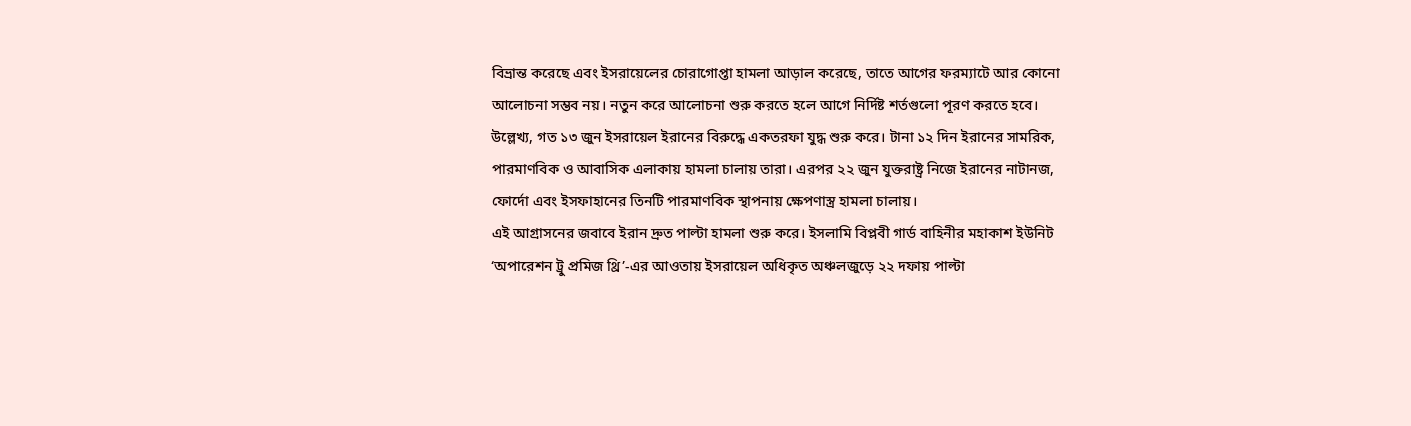বিভ্রান্ত করেছে এবং ইসরায়েলের চোরাগোপ্তা হামলা আড়াল করেছে, তাতে আগের ফরম্যাটে আর কোনো আলোচনা সম্ভব নয়। নতুন করে আলোচনা শুরু করতে হলে আগে নির্দিষ্ট শর্তগুলো পূরণ করতে হবে।
উল্লেখ্য, গত ১৩ জুন ইসরায়েল ইরানের বিরুদ্ধে একতরফা যুদ্ধ শুরু করে। টানা ১২ দিন ইরানের সামরিক, পারমাণবিক ও আবাসিক এলাকায় হামলা চালায় তারা। এরপর ২২ জুন যুক্তরাষ্ট্র নিজে ইরানের নাটানজ, ফোর্দো এবং ইসফাহানের তিনটি পারমাণবিক স্থাপনায় ক্ষেপণাস্ত্র হামলা চালায়।
এই আগ্রাসনের জবাবে ইরান দ্রুত পাল্টা হামলা শুরু করে। ইসলামি বিপ্লবী গার্ড বাহিনীর মহাকাশ ইউনিট ‘অপারেশন ট্রু প্রমিজ থ্রি’-এর আওতায় ইসরায়েল অধিকৃত অঞ্চলজুড়ে ২২ দফায় পাল্টা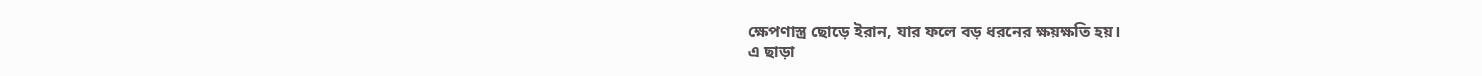ক্ষেপণাস্ত্র ছোড়ে ইরান, যার ফলে বড় ধরনের ক্ষয়ক্ষতি হয়।
এ ছাড়া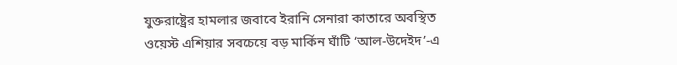যুক্তরাষ্ট্রের হামলার জবাবে ইরানি সেনারা কাতারে অবস্থিত ওয়েস্ট এশিয়ার সবচেয়ে বড় মার্কিন ঘাঁটি ‘আল-উদেইদ’-এ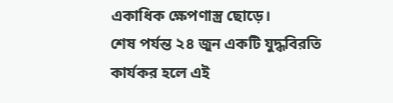একাধিক ক্ষেপণাস্ত্র ছোড়ে।
শেষ পর্যন্ত ২৪ জুন একটি যুদ্ধবিরতি কার্যকর হলে এই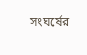সংঘর্ষের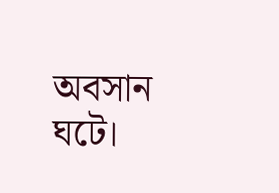অবসান ঘটে।